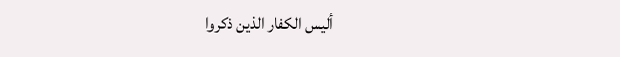أليس الكفار الذين ذكروا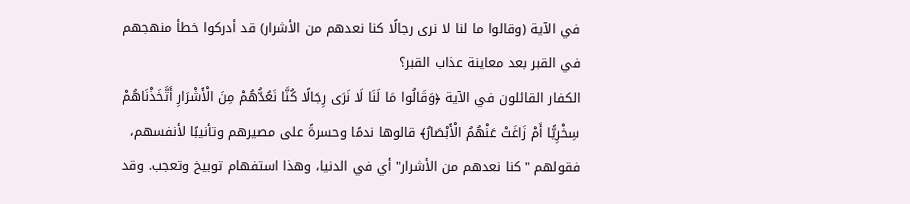في الآية (وقالوا ما لنا لا نرى رجالًا كنا نعدهم من الأشرار) قد أدركوا خطأ منهجهم في القبر بعد معاينة عذاب القبر؟
الكفار القائلون في الآية ﴿وَقَالُوا مَا لَنَا لَا نَرَى رِجَالًا كُنَّا نَعُدُّهُمْ مِنَ الْأَشْرَارِ أَتَّخَذْنَاهُمْ سِخْرِيًّا أَمْ زَاغَتْ عَنْهُمُ الْأَبْصَارُ﴾ قالوها ندمًا وحسرةً على مصيرهم وتأنيبًا لأنفسهم، فقولهم "كنا نعدهم من الأشرار" أي في الدنيا، وهذا استفهام توبيخ وتعجب. وقد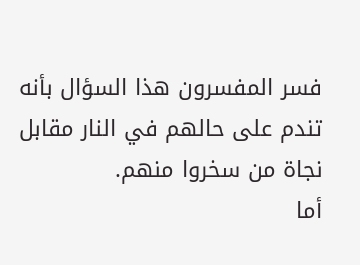فسر المفسرون هذا السؤال بأنه تندم على حالهم في النار مقابل نجاة من سخروا منهم.
أما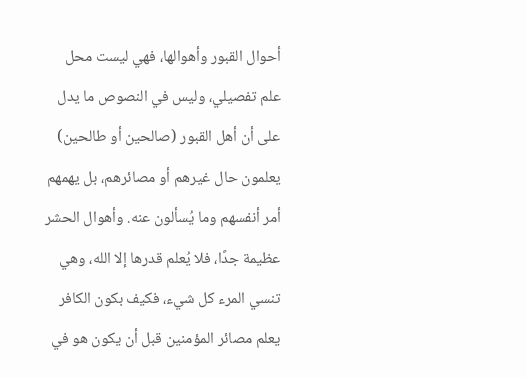أحوال القبور وأهوالها، فهي ليست محل علم تفصيلي، وليس في النصوص ما يدل على أن أهل القبور (صالحين أو طالحين) يعلمون حال غيرهم أو مصائرهم، بل يهمهم أمر أنفسهم وما يُسألون عنه. وأهوال الحشر عظيمة جدًا، فلا يُعلم قدرها إلا الله، وهي تنسي المرء كل شيء، فكيف بكون الكافر يعلم مصائر المؤمنين قبل أن يكون هو في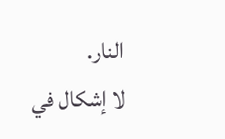النار.
لا إشكال في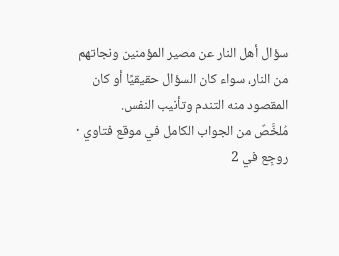سؤال أهل النار عن مصير المؤمنين ونجاتهم من النار، سواء كان السؤال حقيقيًا أو كان المقصود منه التندم وتأنيب النفس.
مُلخَّصٌ من الجواب الكامل في موقع فتاوي · روجِع في 2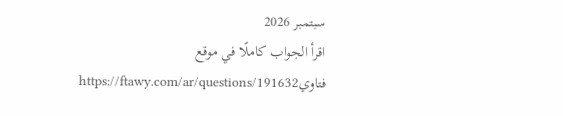سبتمبر 2026
اقرأ الجواب كاملًا في موقع فتاويhttps://ftawy.com/ar/questions/191632